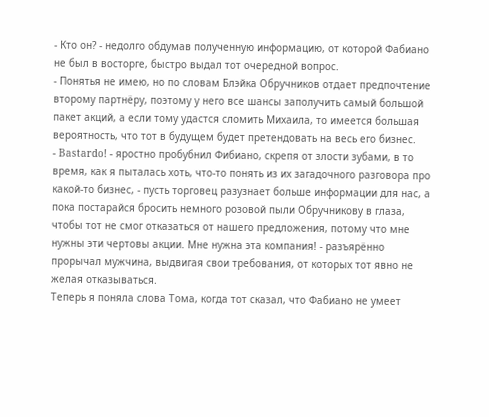- Кто он? - недолго обдумав полученную информацию, от которой Фабиано не был в восторге, быстро выдал тот очередной вопрос.
- Понятья не имею, но по словам Блэйка Обручников отдает предпочтение второму партнёру, поэтому у него все шансы заполучить самый большой пакет акций, а если тому удастся сломить Михаила, то имеется большая вероятность, что тот в будущем будет претендовать на весь его бизнес.
- Bastardo! - яростно пробубнил Фибиано, скрепя от злости зубами, в то время, как я пыталась хоть, что-то понять из их загадочного разговора про какой-то бизнес, - пусть торговец разузнает больше информации для нас, а пока постарайся бросить немного розовой пыли Обручникову в глаза, чтобы тот не смог отказаться от нашего предложения, потому что мне нужны эти чертовы акции. Мне нужна эта компания! - разъярённо прорычал мужчина, выдвигая свои требования, от которых тот явно не желая отказываться.
Теперь я поняла слова Тома, когда тот сказал, что Фабиано не умеет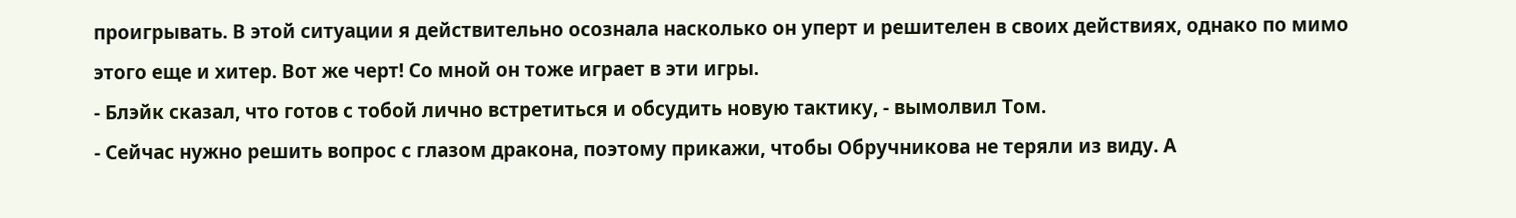проигрывать. В этой ситуации я действительно осознала насколько он уперт и решителен в своих действиях, однако по мимо этого еще и хитер. Вот же черт! Со мной он тоже играет в эти игры.
- Блэйк сказал, что готов с тобой лично встретиться и обсудить новую тактику, - вымолвил Том.
- Сейчас нужно решить вопрос с глазом дракона, поэтому прикажи, чтобы Обручникова не теряли из виду. А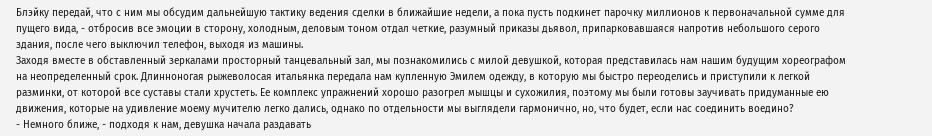Блэйку передай, что с ним мы обсудим дальнейшую тактику ведения сделки в ближайшие недели, а пока пусть подкинет парочку миллионов к первоначальной сумме для пущего вида, - отбросив все эмоции в сторону, холодным, деловым тоном отдал четкие, разумный приказы дьявол, припарковавшаяся напротив небольшого серого здания, после чего выключил телефон, выходя из машины.
Заходя вместе в обставленный зеркалами просторный танцевальный зал, мы познакомились с милой девушкой, которая представилась нам нашим будущим хореографом на неопределенный срок. Длинноногая рыжеволосая итальянка передала нам купленную Эмилем одежду, в которую мы быстро переоделись и приступили к легкой разминки, от которой все суставы стали хрустеть. Ее комплекс упражнений хорошо разогрел мышцы и сухожилия, поэтому мы были готовы заучивать придуманные ею движения, которые на удивление моему мучителю легко дались, однако по отдельности мы выглядели гармонично, но, что будет, если нас соединить воедино?
- Немного ближе, - подходя к нам, девушка начала раздавать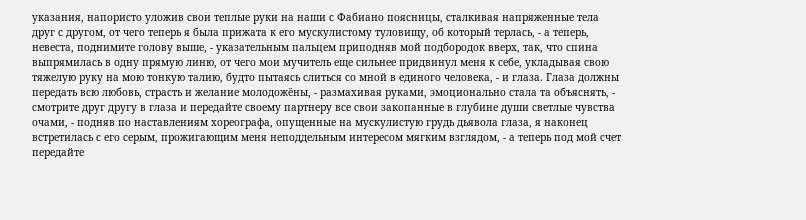указания, напористо уложив свои теплые руки на наши с Фабиано поясницы, сталкивая напряженные тела друг с другом, от чего теперь я была прижата к его мускулистому туловищу, об который терлась, - а теперь, невеста, поднимите голову выше, - указательным пальцем приподняв мой подбородок вверх, так, что спина выпрямилась в одну прямую линю, от чего мои мучитель еще сильнее придвинул меня к себе, укладывая свою тяжелую руку на мою тонкую талию, будто пытаясь слиться со мной в единого человека, - и глаза. Глаза должны передать всю любовь, страсть и желание молодожёны, - размахивая руками, эмоционально стала та объяснять, - смотрите друг другу в глаза и передайте своему партнеру все свои закопанные в глубине души светлые чувства очами, - подняв по наставлениям хореографа, опущенные на мускулистую грудь дьявола глаза, я наконец встретилась с его серым, прожигающим меня неподдельным интересом мягким взглядом, - а теперь под мой счет передайте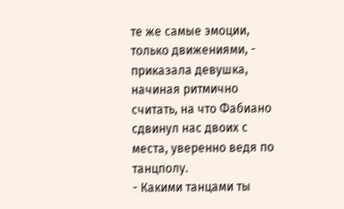те же самые эмоции, только движениями, - приказала девушка, начиная ритмично считать, на что Фабиано сдвинул нас двоих с места, уверенно ведя по танцполу.
- Какими танцами ты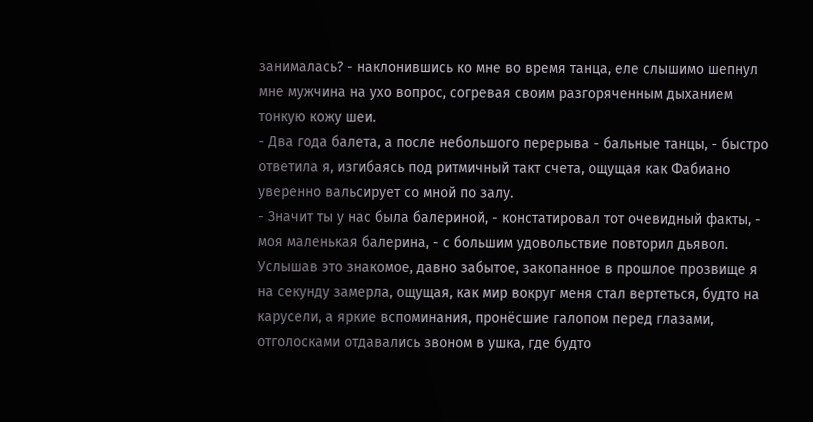занималась? - наклонившись ко мне во время танца, еле слышимо шепнул мне мужчина на ухо вопрос, согревая своим разгоряченным дыханием тонкую кожу шеи.
- Два года балета, а после небольшого перерыва - бальные танцы, - быстро ответила я, изгибаясь под ритмичный такт счета, ощущая как Фабиано уверенно вальсирует со мной по залу.
- Значит ты у нас была балериной, - констатировал тот очевидный факты, - моя маленькая балерина, - с большим удовольствие повторил дьявол.
Услышав это знакомое, давно забытое, закопанное в прошлое прозвище я на секунду замерла, ощущая, как мир вокруг меня стал вертеться, будто на карусели, а яркие вспоминания, пронёсшие галопом перед глазами, отголосками отдавались звоном в ушка, где будто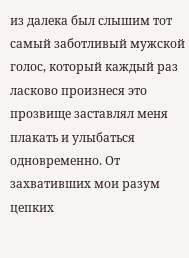из далека был слышим тот самый заботливый мужской голос, который каждый раз ласково произнеся это прозвище заставлял меня плакать и улыбаться одновременно. От захвативших мои разум цепких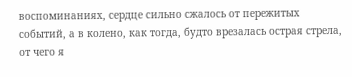воспоминаниях, сердце сильно сжалось от пережитых событий, а в колено, как тогда, будто врезалась острая стрела, от чего я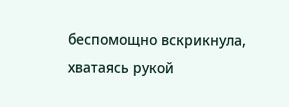беспомощно вскрикнула, хватаясь рукой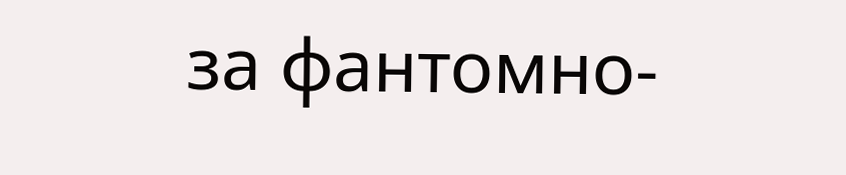за фантомно-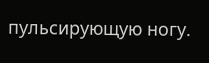пульсирующую ногу.